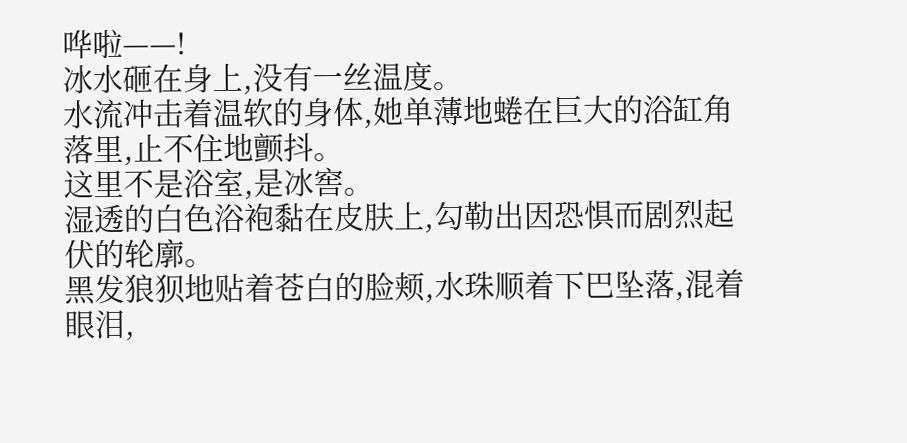哗啦——!
冰水砸在身上,没有一丝温度。
水流冲击着温软的身体,她单薄地蜷在巨大的浴缸角落里,止不住地颤抖。
这里不是浴室,是冰窖。
湿透的白色浴袍黏在皮肤上,勾勒出因恐惧而剧烈起伏的轮廓。
黑发狼狈地贴着苍白的脸颊,水珠顺着下巴坠落,混着眼泪,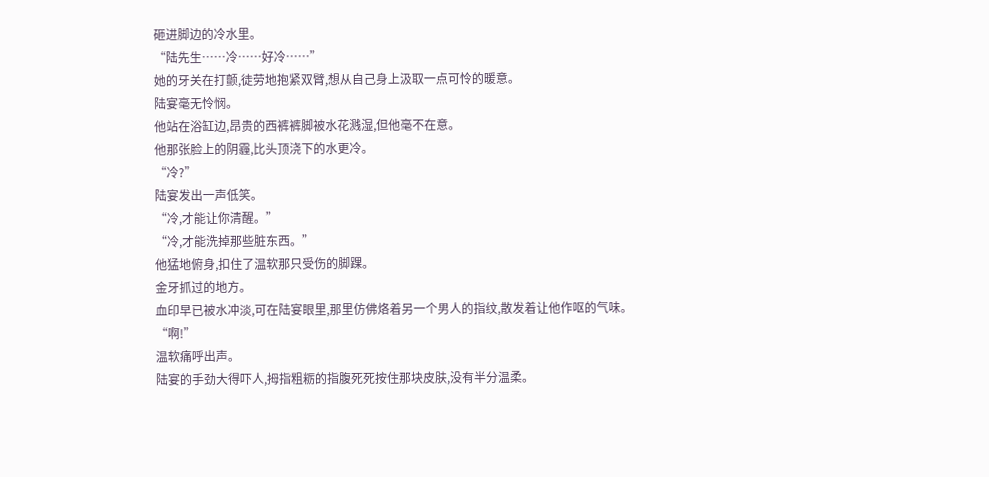砸进脚边的冷水里。
“陆先生……冷……好冷……”
她的牙关在打颤,徒劳地抱紧双臂,想从自己身上汲取一点可怜的暖意。
陆宴毫无怜悯。
他站在浴缸边,昂贵的西裤裤脚被水花溅湿,但他毫不在意。
他那张脸上的阴霾,比头顶浇下的水更冷。
“冷?”
陆宴发出一声低笑。
“冷,才能让你清醒。”
“冷,才能洗掉那些脏东西。”
他猛地俯身,扣住了温软那只受伤的脚踝。
金牙抓过的地方。
血印早已被水冲淡,可在陆宴眼里,那里仿佛烙着另一个男人的指纹,散发着让他作呕的气味。
“啊!”
温软痛呼出声。
陆宴的手劲大得吓人,拇指粗粝的指腹死死按住那块皮肤,没有半分温柔。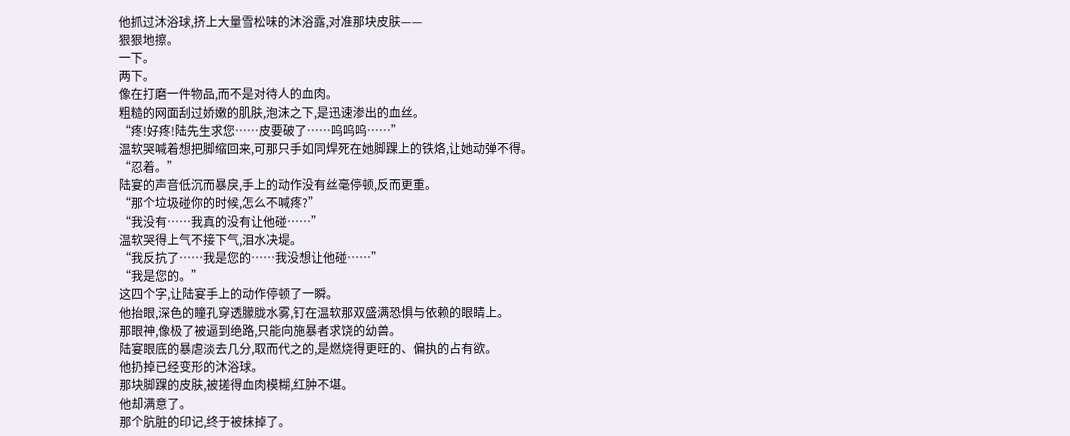他抓过沐浴球,挤上大量雪松味的沐浴露,对准那块皮肤——
狠狠地擦。
一下。
两下。
像在打磨一件物品,而不是对待人的血肉。
粗糙的网面刮过娇嫩的肌肤,泡沫之下,是迅速渗出的血丝。
“疼!好疼!陆先生求您……皮要破了……呜呜呜……”
温软哭喊着想把脚缩回来,可那只手如同焊死在她脚踝上的铁烙,让她动弹不得。
“忍着。”
陆宴的声音低沉而暴戾,手上的动作没有丝毫停顿,反而更重。
“那个垃圾碰你的时候,怎么不喊疼?”
“我没有……我真的没有让他碰……”
温软哭得上气不接下气,泪水决堤。
“我反抗了……我是您的……我没想让他碰……”
“我是您的。”
这四个字,让陆宴手上的动作停顿了一瞬。
他抬眼,深色的瞳孔穿透朦胧水雾,钉在温软那双盛满恐惧与依赖的眼睛上。
那眼神,像极了被逼到绝路,只能向施暴者求饶的幼兽。
陆宴眼底的暴虐淡去几分,取而代之的,是燃烧得更旺的、偏执的占有欲。
他扔掉已经变形的沐浴球。
那块脚踝的皮肤,被搓得血肉模糊,红肿不堪。
他却满意了。
那个肮脏的印记,终于被抹掉了。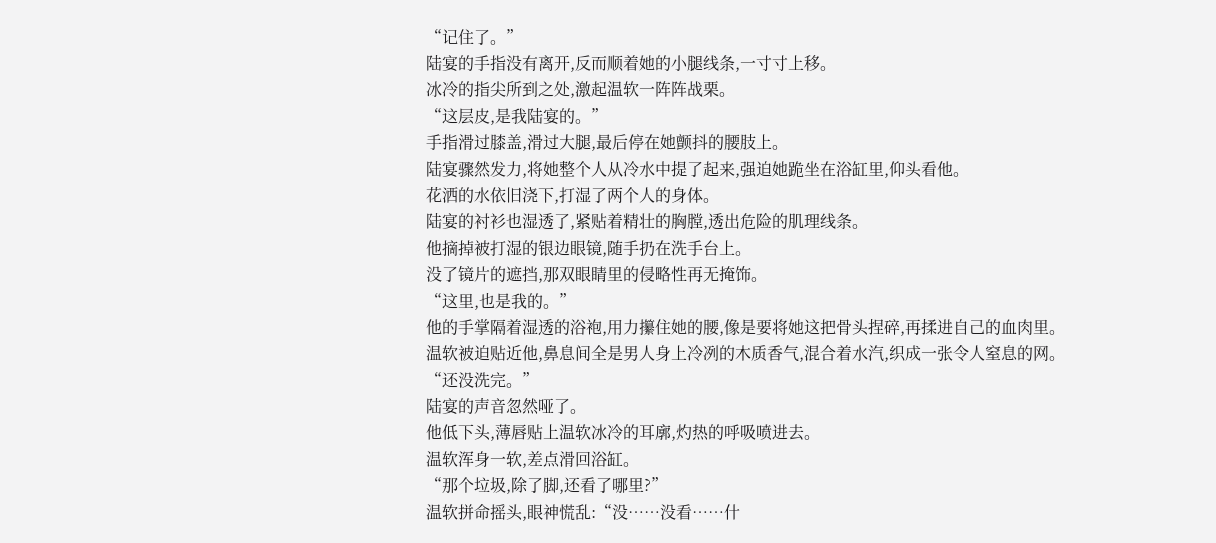“记住了。”
陆宴的手指没有离开,反而顺着她的小腿线条,一寸寸上移。
冰冷的指尖所到之处,激起温软一阵阵战栗。
“这层皮,是我陆宴的。”
手指滑过膝盖,滑过大腿,最后停在她颤抖的腰肢上。
陆宴骤然发力,将她整个人从冷水中提了起来,强迫她跪坐在浴缸里,仰头看他。
花洒的水依旧浇下,打湿了两个人的身体。
陆宴的衬衫也湿透了,紧贴着精壮的胸膛,透出危险的肌理线条。
他摘掉被打湿的银边眼镜,随手扔在洗手台上。
没了镜片的遮挡,那双眼睛里的侵略性再无掩饰。
“这里,也是我的。”
他的手掌隔着湿透的浴袍,用力攥住她的腰,像是要将她这把骨头捏碎,再揉进自己的血肉里。
温软被迫贴近他,鼻息间全是男人身上冷冽的木质香气,混合着水汽,织成一张令人窒息的网。
“还没洗完。”
陆宴的声音忽然哑了。
他低下头,薄唇贴上温软冰冷的耳廓,灼热的呼吸喷进去。
温软浑身一软,差点滑回浴缸。
“那个垃圾,除了脚,还看了哪里?”
温软拼命摇头,眼神慌乱:“没……没看……什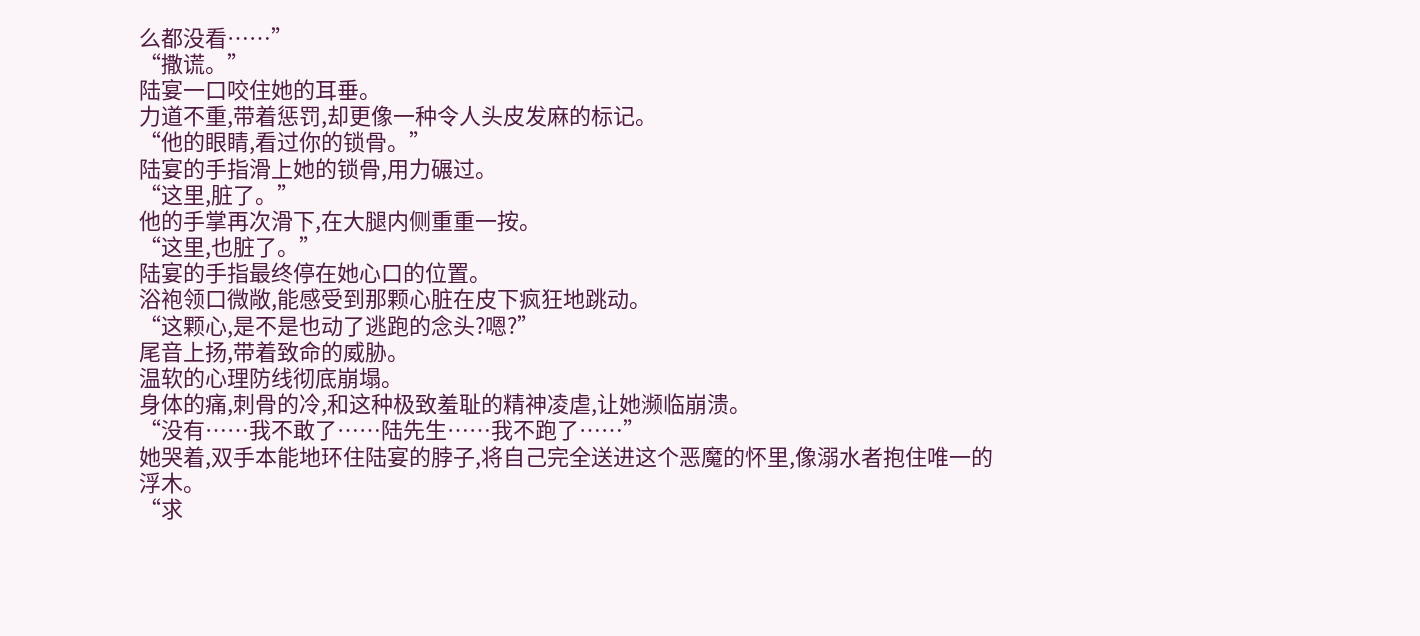么都没看……”
“撒谎。”
陆宴一口咬住她的耳垂。
力道不重,带着惩罚,却更像一种令人头皮发麻的标记。
“他的眼睛,看过你的锁骨。”
陆宴的手指滑上她的锁骨,用力碾过。
“这里,脏了。”
他的手掌再次滑下,在大腿内侧重重一按。
“这里,也脏了。”
陆宴的手指最终停在她心口的位置。
浴袍领口微敞,能感受到那颗心脏在皮下疯狂地跳动。
“这颗心,是不是也动了逃跑的念头?嗯?”
尾音上扬,带着致命的威胁。
温软的心理防线彻底崩塌。
身体的痛,刺骨的冷,和这种极致羞耻的精神凌虐,让她濒临崩溃。
“没有……我不敢了……陆先生……我不跑了……”
她哭着,双手本能地环住陆宴的脖子,将自己完全送进这个恶魔的怀里,像溺水者抱住唯一的浮木。
“求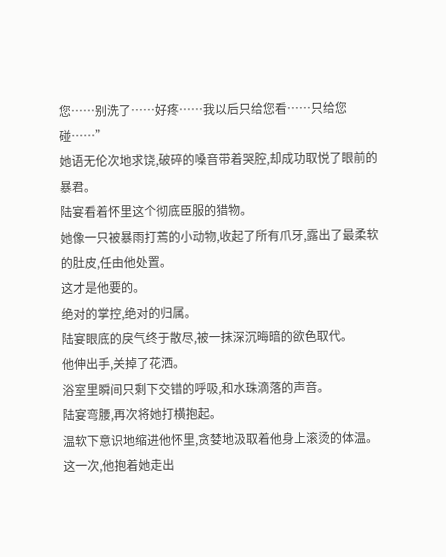您……别洗了……好疼……我以后只给您看……只给您碰……”
她语无伦次地求饶,破碎的嗓音带着哭腔,却成功取悦了眼前的暴君。
陆宴看着怀里这个彻底臣服的猎物。
她像一只被暴雨打蔫的小动物,收起了所有爪牙,露出了最柔软的肚皮,任由他处置。
这才是他要的。
绝对的掌控,绝对的归属。
陆宴眼底的戾气终于散尽,被一抹深沉晦暗的欲色取代。
他伸出手,关掉了花洒。
浴室里瞬间只剩下交错的呼吸,和水珠滴落的声音。
陆宴弯腰,再次将她打横抱起。
温软下意识地缩进他怀里,贪婪地汲取着他身上滚烫的体温。
这一次,他抱着她走出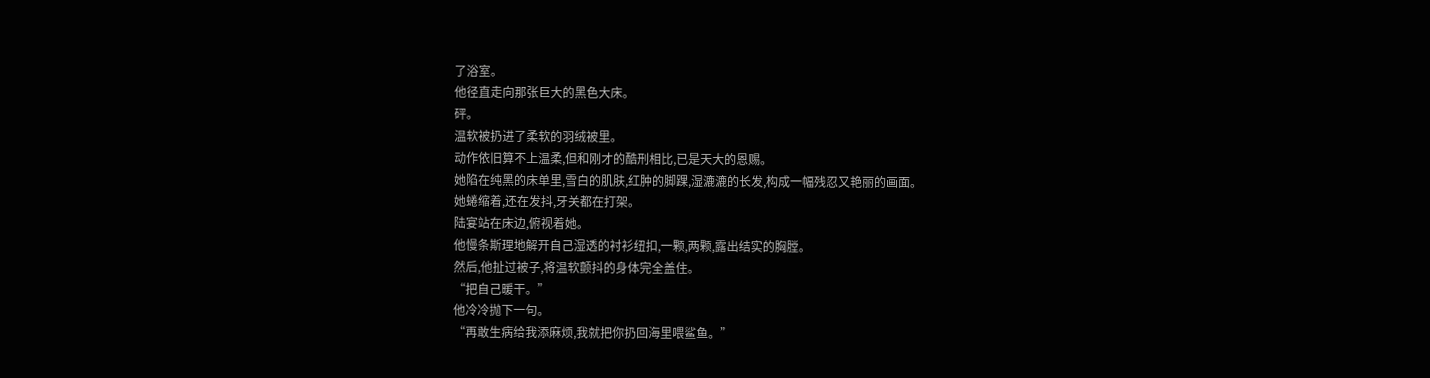了浴室。
他径直走向那张巨大的黑色大床。
砰。
温软被扔进了柔软的羽绒被里。
动作依旧算不上温柔,但和刚才的酷刑相比,已是天大的恩赐。
她陷在纯黑的床单里,雪白的肌肤,红肿的脚踝,湿漉漉的长发,构成一幅残忍又艳丽的画面。
她蜷缩着,还在发抖,牙关都在打架。
陆宴站在床边,俯视着她。
他慢条斯理地解开自己湿透的衬衫纽扣,一颗,两颗,露出结实的胸膛。
然后,他扯过被子,将温软颤抖的身体完全盖住。
“把自己暖干。”
他冷冷抛下一句。
“再敢生病给我添麻烦,我就把你扔回海里喂鲨鱼。”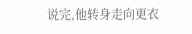说完,他转身走向更衣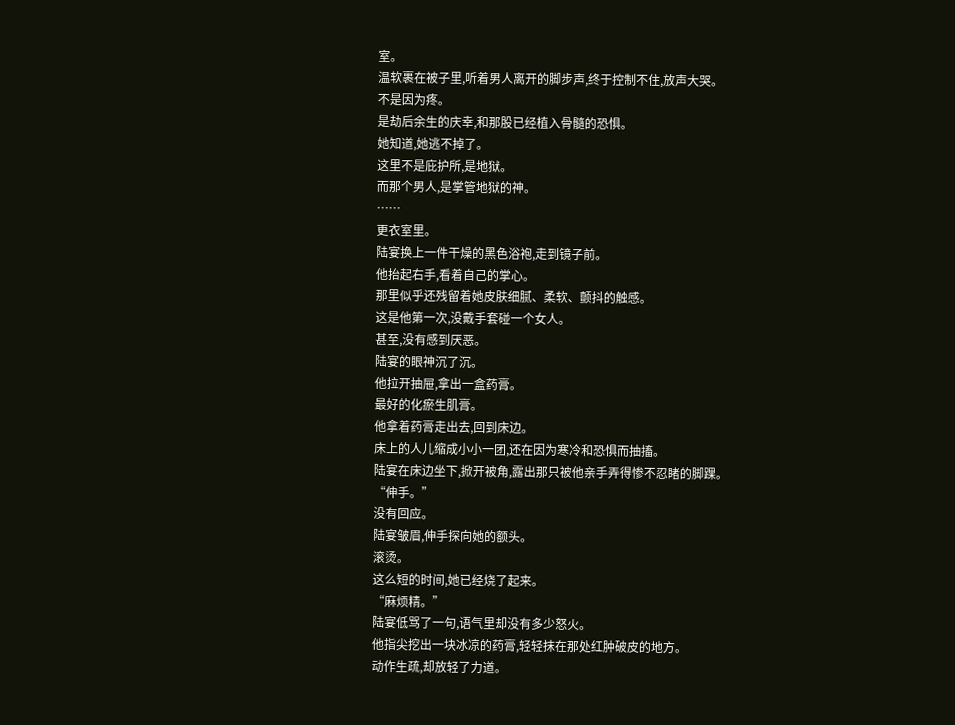室。
温软裹在被子里,听着男人离开的脚步声,终于控制不住,放声大哭。
不是因为疼。
是劫后余生的庆幸,和那股已经植入骨髓的恐惧。
她知道,她逃不掉了。
这里不是庇护所,是地狱。
而那个男人,是掌管地狱的神。
……
更衣室里。
陆宴换上一件干燥的黑色浴袍,走到镜子前。
他抬起右手,看着自己的掌心。
那里似乎还残留着她皮肤细腻、柔软、颤抖的触感。
这是他第一次,没戴手套碰一个女人。
甚至,没有感到厌恶。
陆宴的眼神沉了沉。
他拉开抽屉,拿出一盒药膏。
最好的化瘀生肌膏。
他拿着药膏走出去,回到床边。
床上的人儿缩成小小一团,还在因为寒冷和恐惧而抽搐。
陆宴在床边坐下,掀开被角,露出那只被他亲手弄得惨不忍睹的脚踝。
“伸手。”
没有回应。
陆宴皱眉,伸手探向她的额头。
滚烫。
这么短的时间,她已经烧了起来。
“麻烦精。”
陆宴低骂了一句,语气里却没有多少怒火。
他指尖挖出一块冰凉的药膏,轻轻抹在那处红肿破皮的地方。
动作生疏,却放轻了力道。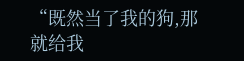“既然当了我的狗,那就给我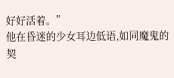好好活着。”
他在昏迷的少女耳边低语,如同魔鬼的契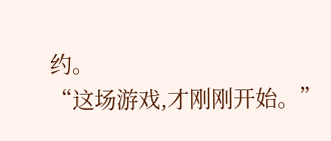约。
“这场游戏,才刚刚开始。”